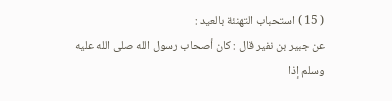( 15 ) استحباب التهنئة بالعيد :
عن جبير بن نفير قال : كان أصحاب رسول الله صلى الله عليه وسلم إذا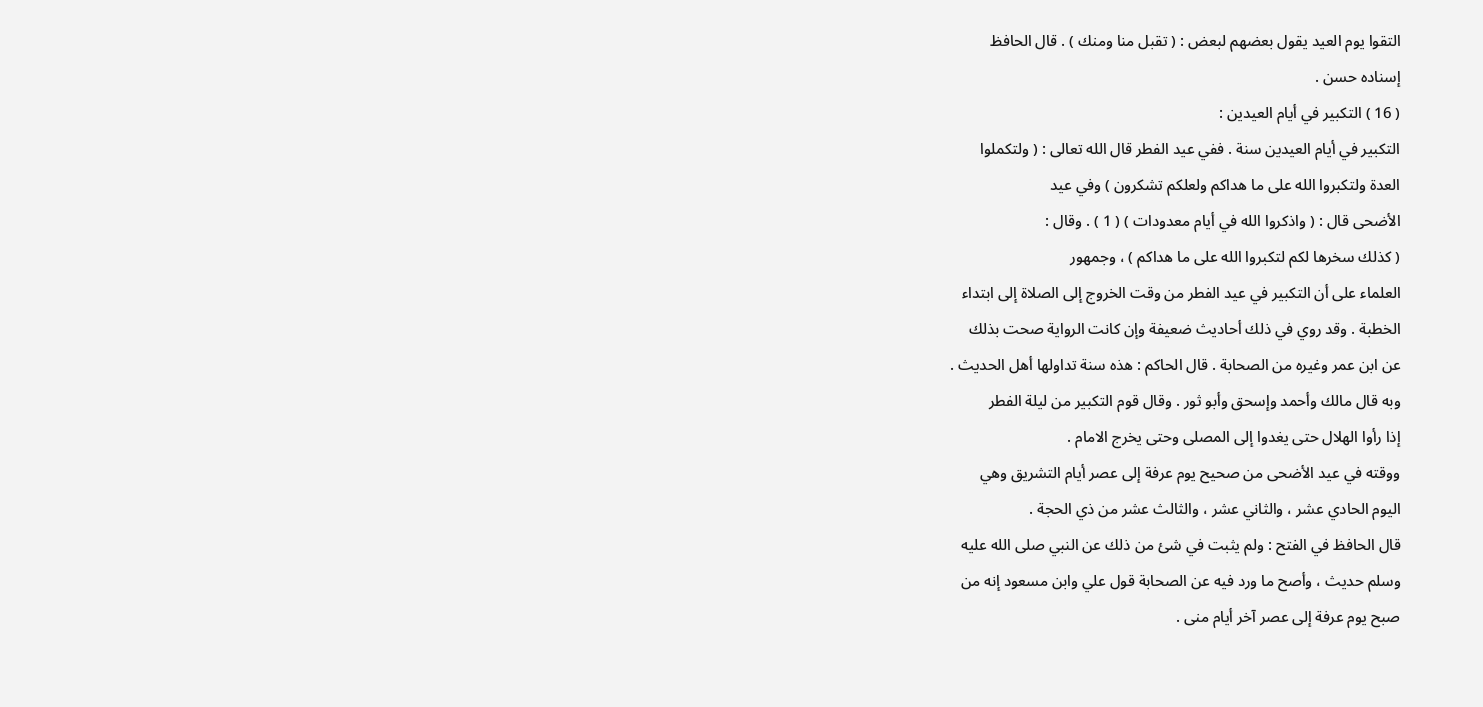التقوا يوم العيد يقول بعضهم لبعض : ( تقبل منا ومنك ) . قال الحافظ
إسناده حسن .
( 16 ) التكبير في أيام العيدين :
التكبير في أيام العيدين سنة . ففي عيد الفطر قال الله تعالى : ( ولتكملوا
العدة ولتكبروا الله على ما هداكم ولعلكم تشكرون ) وفي عيد
الأضحى قال : ( واذكروا الله في أيام معدودات ) ( 1 ) . وقال :
( كذلك سخرها لكم لتكبروا الله على ما هداكم ) ، وجمهور
العلماء على أن التكبير في عيد الفطر من وقت الخروج إلى الصلاة إلى ابتداء
الخطبة . وقد روي في ذلك أحاديث ضعيفة وإن كانت الرواية صحت بذلك
عن ابن عمر وغيره من الصحابة . قال الحاكم : هذه سنة تداولها أهل الحديث .
وبه قال مالك وأحمد وإسحق وأبو ثور . وقال قوم التكبير من ليلة الفطر
إذا رأوا الهلال حتى يغدوا إلى المصلى وحتى يخرج الامام .
ووقته في عيد الأضحى من صحيح يوم عرفة إلى عصر أيام التشريق وهي
اليوم الحادي عشر ، والثاني عشر ، والثالث عشر من ذي الحجة .
قال الحافظ في الفتح : ولم يثبت في شئ من ذلك عن النبي صلى الله عليه
وسلم حديث ، وأصح ما ورد فيه عن الصحابة قول علي وابن مسعود إنه من
صبح يوم عرفة إلى عصر آخر أيام منى .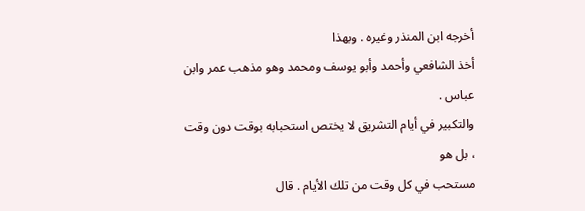أخرجه ابن المنذر وغيره . وبهذا
أخذ الشافعي وأحمد وأبو يوسف ومحمد وهو مذهب عمر وابن عباس .
والتكبير في أيام التشريق لا يختص استحبابه بوقت دون وقت ، بل هو
مستحب في كل وقت من تلك الأيام . قال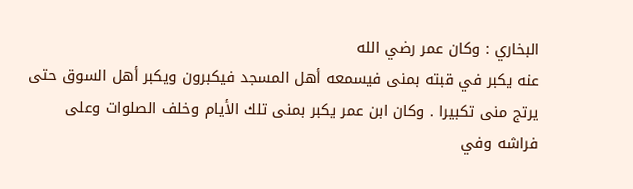البخاري : وكان عمر رضي الله
عنه يكبر في قبته بمنى فيسمعه أهل المسجد فيكبرون ويكبر أهل السوق حتى
يرتج منى تكبيرا . وكان ابن عمر يكبر بمنى تلك الأيام وخلف الصلوات وعلى
فراشه وفي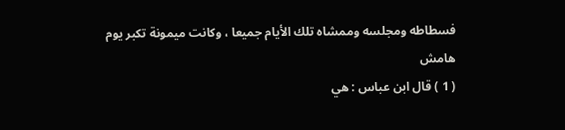فسطاطه ومجلسه وممشاه تلك الأيام جميعا ، وكانت ميمونة تكبر يوم
هامش
( 1 ) قال ابن عباس : هي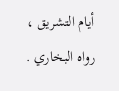أيام التشريق ، رواه البخاري .